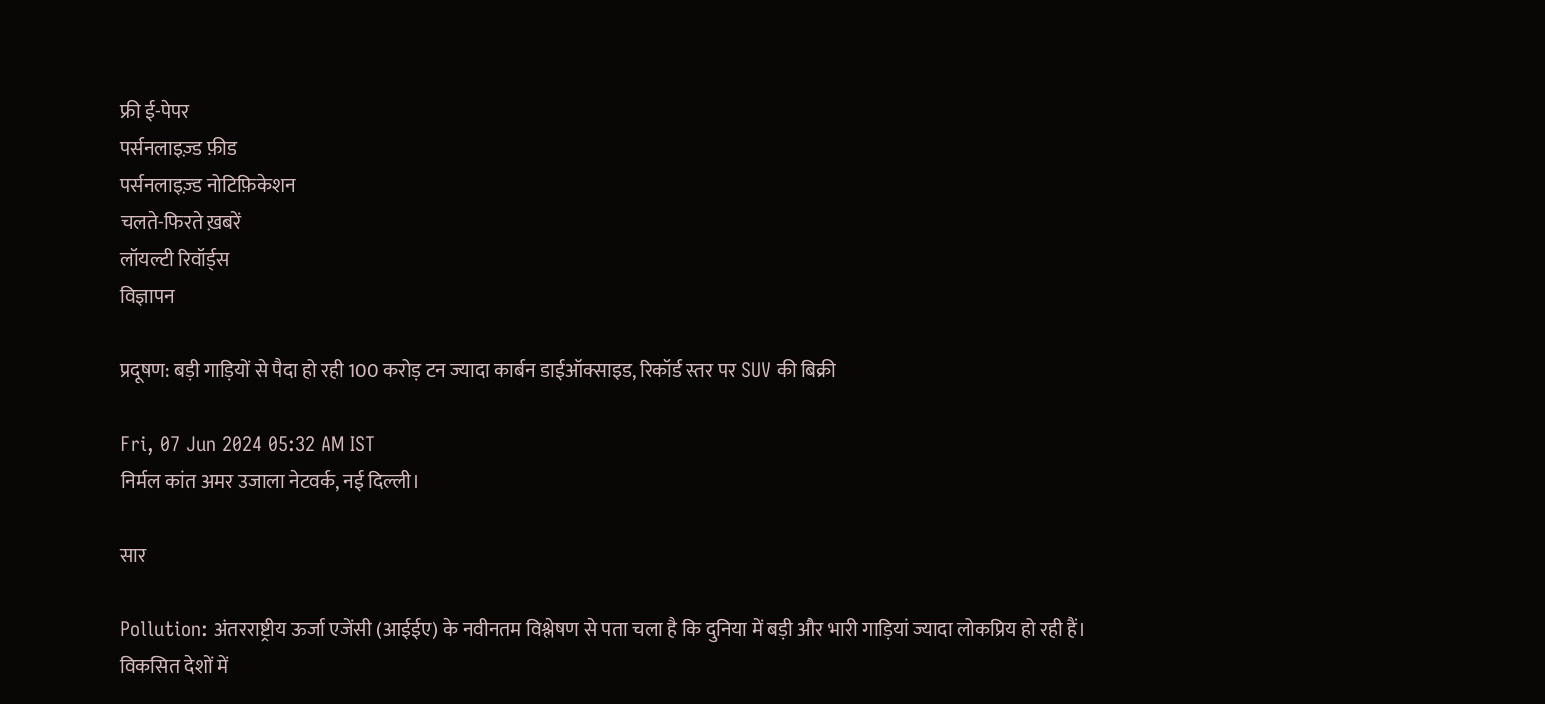फ्री ई-पेपर
पर्सनलाइज़्ड फ़ीड
पर्सनलाइज़्ड नोटिफ़िकेशन
चलते-फिरते ख़बरें
लॉयल्टी रिवॉर्ड्स
विज्ञापन

प्रदूषण: बड़ी गाड़ियों से पैदा हो रही 100 करोड़ टन ज्यादा कार्बन डाईऑक्साइड, रिकॉर्ड स्तर पर SUV की बिक्री

Fri, 07 Jun 2024 05:32 AM IST
निर्मल कांत अमर उजाला नेटवर्क, नई दिल्ली।

सार

Pollution: अंतरराष्ट्रीय ऊर्जा एजेंसी (आईईए) के नवीनतम विश्लेषण से पता चला है कि दुनिया में बड़ी और भारी गाड़ियां ज्यादा लोकप्रिय हो रही हैं। विकसित देशों में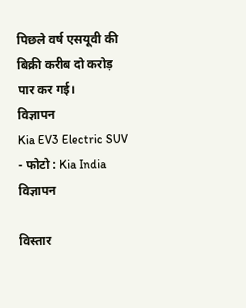पिछले वर्ष एसयूवी की बिक्री करीब दो करोड़ पार कर गई।
विज्ञापन
Kia EV3 Electric SUV - फोटो : Kia India
विज्ञापन

विस्तार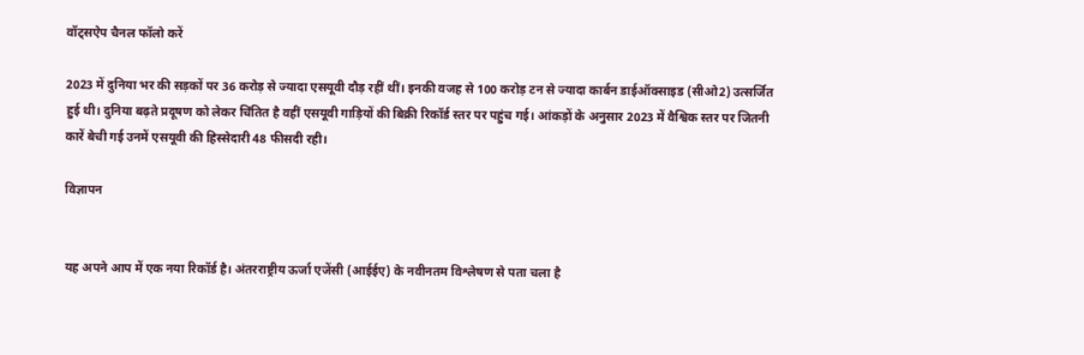वॉट्सऐप चैनल फॉलो करें

2023 में दुनिया भर की सड़कों पर 36 करोड़ से ज्यादा एसयूवी दौड़ रहीं थीं। इनकी वजह से 100 करोड़ टन से ज्यादा कार्बन डाईऑक्साइड (सीओ2) उत्सर्जित हुई थी। दुनिया बढ़ते प्रदूषण को लेकर चिंतित है वहीं एसयूवी गाड़ियों की बिक्री रिकॉर्ड स्तर पर पहुंच गई। आंकड़ों के अनुसार 2023 में वैश्विक स्तर पर जितनी कारें बेची गई उनमें एसयूवी की हिस्सेदारी 48 फीसदी रही।

विज्ञापन


यह अपने आप में एक नया रिकॉर्ड है। अंतरराष्ट्रीय ऊर्जा एजेंसी (आईईए) के नवीनतम विश्लेषण से पता चला है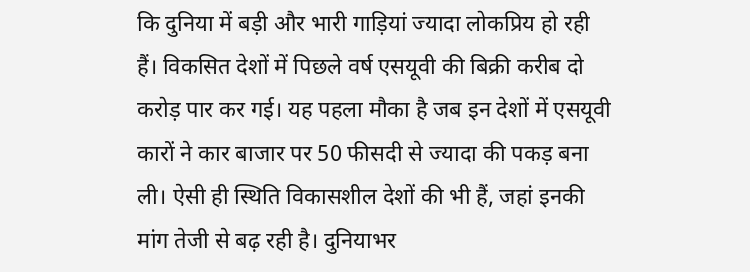कि दुनिया में बड़ी और भारी गाड़ियां ज्यादा लोकप्रिय हो रही हैं। विकसित देशों में पिछले वर्ष एसयूवी की बिक्री करीब दो करोड़ पार कर गई। यह पहला मौका है जब इन देशों में एसयूवी कारों ने कार बाजार पर 50 फीसदी से ज्यादा की पकड़ बना ली। ऐसी ही स्थिति विकासशील देशों की भी हैं, जहां इनकी मांग तेजी से बढ़ रही है। दुनियाभर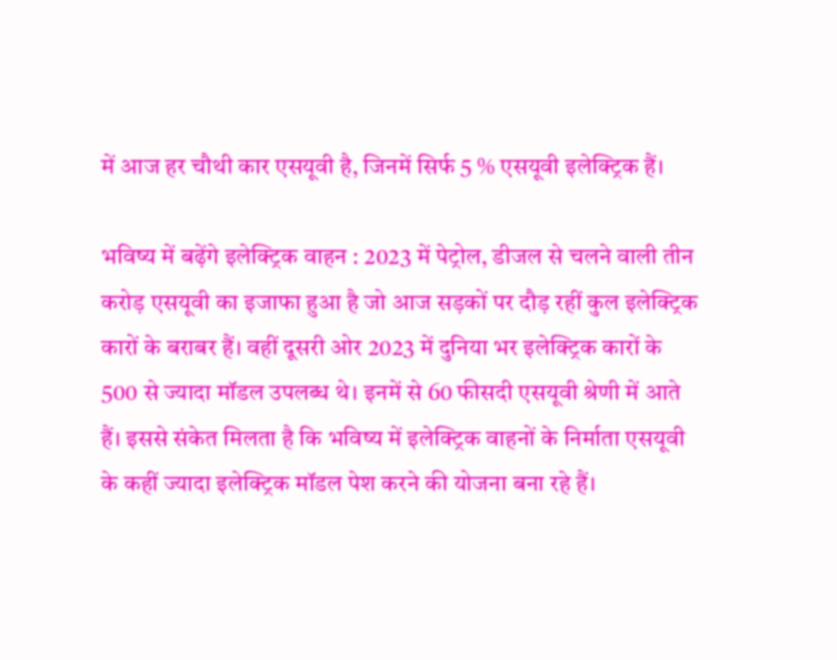में आज हर चौथी कार एसयूवी है, जिनमें सिर्फ 5 % एसयूवी इलेक्ट्रिक हैं।

भविष्य में बढ़ेंगे इलेक्ट्रिक वाहन : 2023 में पेट्रोल, डीजल से चलने वाली तीन करोड़ एसयूवी का इजाफा हुआ है जो आज सड़कों पर दौड़ रहीं कुल इलेक्ट्रिक कारों के बराबर हैं। वहीं दूसरी ओर 2023 में दुनिया भर इलेक्ट्रिक कारों के 500 से ज्यादा मॉडल उपलब्ध थे। इनमें से 60 फीसदी एसयूवी श्रेणी में आते हैं। इससे संकेत मिलता है कि भविष्य में इलेक्ट्रिक वाहनों के निर्माता एसयूवी के कहीं ज्यादा इलेक्ट्रिक मॉडल पेश करने की योजना बना रहे हैं।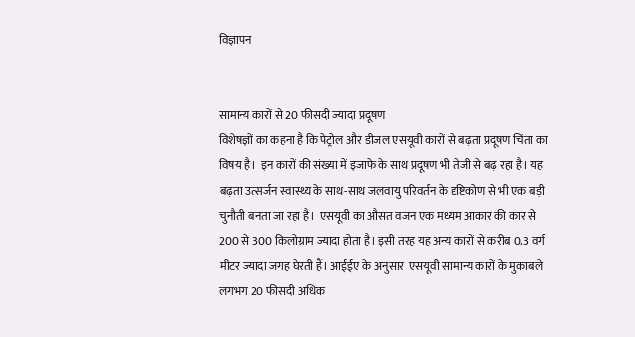विज्ञापन


सामान्य कारों से 20 फीसदी ज्यादा प्रदूषण
विशेषज्ञों का कहना है कि पेट्रोल और डीजल एसयूवी कारों से बढ़ता प्रदूषण चिंता का विषय है।  इन कारों की संख्या में इजाफे के साथ प्रदूषण भी तेजी से बढ़ रहा है। यह बढ़ता उत्सर्जन स्वास्थ्य के साथ-साथ जलवायु परिवर्तन के दृष्टिकोण से भी एक बड़ी चुनौती बनता जा रहा है।  एसयूवी का औसत वजन एक मध्यम आकार की कार से 200 से 300 किलोग्राम ज्यादा होता है। इसी तरह यह अन्य कारों से करीब 0.3 वर्ग मीटर ज्यादा जगह घेरती हैं। आईईए के अनुसार  एसयूवी सामान्य कारों के मुकाबले लगभग 20 फीसदी अधिक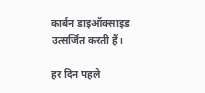कार्बन डाइऑक्साइड उत्सर्जित करती हैं।

हर दिन पहले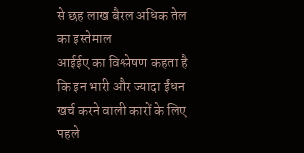से छह लाख बैरल अधिक तेल का इस्तेमाल
आईईए का विश्लेषण कहता है कि इन भारी और ज्यादा ईंधन खर्च करने वाली कारों के लिए पहले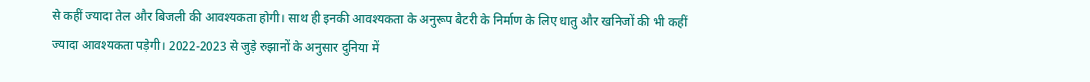से कहीं ज्यादा तेल और बिजली की आवश्यकता होगी। साथ ही इनकी आवश्यकता के अनुरूप बैटरी के निर्माण के लिए धातु और खनिजों की भी कहीं ज्यादा आवश्यकता पड़ेगी। 2022-2023 से जुड़े रुझानों के अनुसार दुनिया में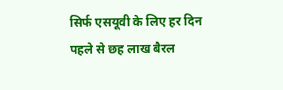सिर्फ एसयूवी के लिए हर दिन पहले से छह लाख बैरल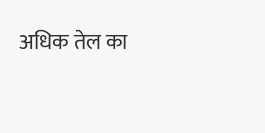अधिक तेल का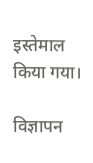इस्तेमाल किया गया।

विज्ञापन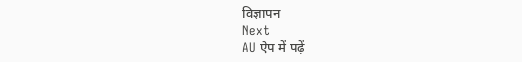विज्ञापन
Next
AU ऐप में पढ़ें